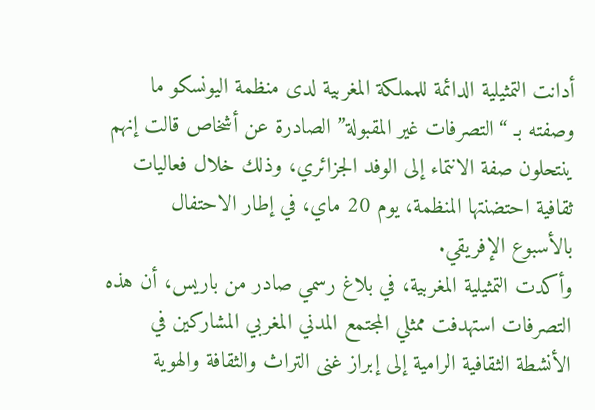أدانت التمثيلية الدائمة للمملكة المغربية لدى منظمة اليونسكو ما وصفته بـ “التصرفات غير المقبولة” الصادرة عن أشخاص قالت إنهم ينتحلون صفة الانتماء إلى الوفد الجزائري، وذلك خلال فعاليات ثقافية احتضنتها المنظمة، يوم 20 ماي، في إطار الاحتفال بالأسبوع الإفريقي.
وأكدت التمثيلية المغربية، في بلاغ رسمي صادر من باريس، أن هذه التصرفات استهدفت ممثلي المجتمع المدني المغربي المشاركين في الأنشطة الثقافية الرامية إلى إبراز غنى التراث والثقافة والهوية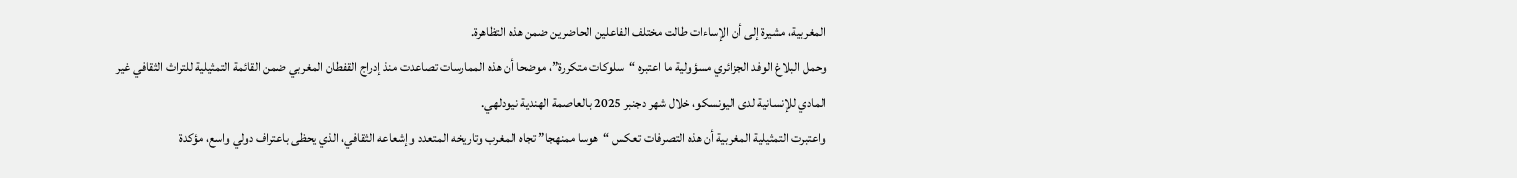المغربية، مشيرة إلى أن الإساءات طالت مختلف الفاعلين الحاضرين ضمن هذه التظاهرة.
وحمل البلاغ الوفد الجزائري مسؤولية ما اعتبره “سلوكات متكررة”، موضحا أن هذه الممارسات تصاعدت منذ إدراج القفطان المغربي ضمن القائمة التمثيلية للتراث الثقافي غير المادي للإنسانية لدى اليونسكو، خلال شهر دجنبر 2025 بالعاصمة الهندية نيودلهي.
واعتبرت التمثيلية المغربية أن هذه التصرفات تعكس “هوسا ممنهجا” تجاه المغرب وتاريخه المتعدد وإشعاعه الثقافي، الذي يحظى باعتراف دولي واسع، مؤكدة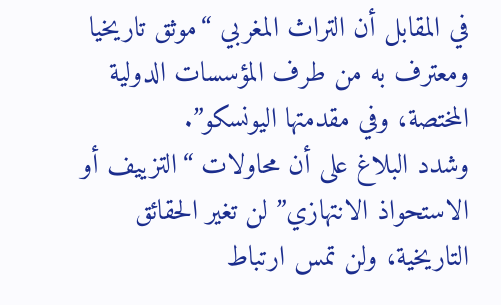في المقابل أن التراث المغربي “موثق تاريخيا ومعترف به من طرف المؤسسات الدولية المختصة، وفي مقدمتها اليونسكو”.
وشدد البلاغ على أن محاولات “التزييف أو الاستحواذ الانتهازي” لن تغير الحقائق التاريخية، ولن تمس ارتباط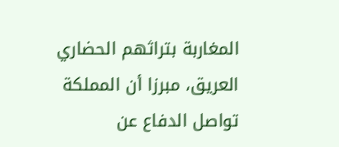المغاربة بتراثهم الحضاري العريق، مبرزا أن المملكة تواصل الدفاع عن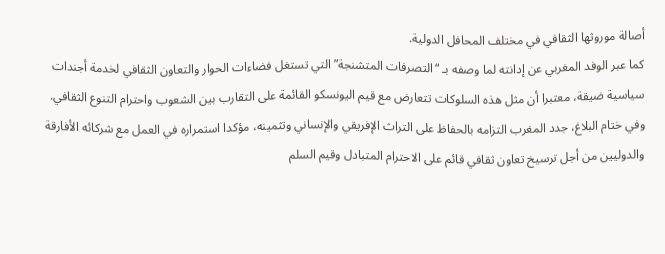أصالة موروثها الثقافي في مختلف المحافل الدولية.
كما عبر الوفد المغربي عن إدانته لما وصفه بـ “التصرفات المتشنجة” التي تستغل فضاءات الحوار والتعاون الثقافي لخدمة أجندات سياسية ضيقة، معتبرا أن مثل هذه السلوكات تتعارض مع قيم اليونسكو القائمة على التقارب بين الشعوب واحترام التنوع الثقافي.
وفي ختام البلاغ، جدد المغرب التزامه بالحفاظ على التراث الإفريقي والإنساني وتثمينه، مؤكدا استمراره في العمل مع شركائه الأفارقة والدوليين من أجل ترسيخ تعاون ثقافي قائم على الاحترام المتبادل وقيم السلم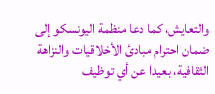والتعايش، كما دعا منظمة اليونسكو إلى ضمان احترام مبادئ الأخلاقيات والنزاهة الثقافية، بعيدا عن أي توظيف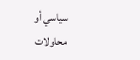سياسي أو محاولات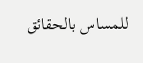للمساس بالحقائق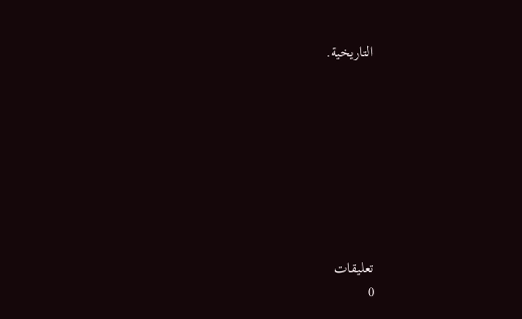التاريخية.








تعليقات
0